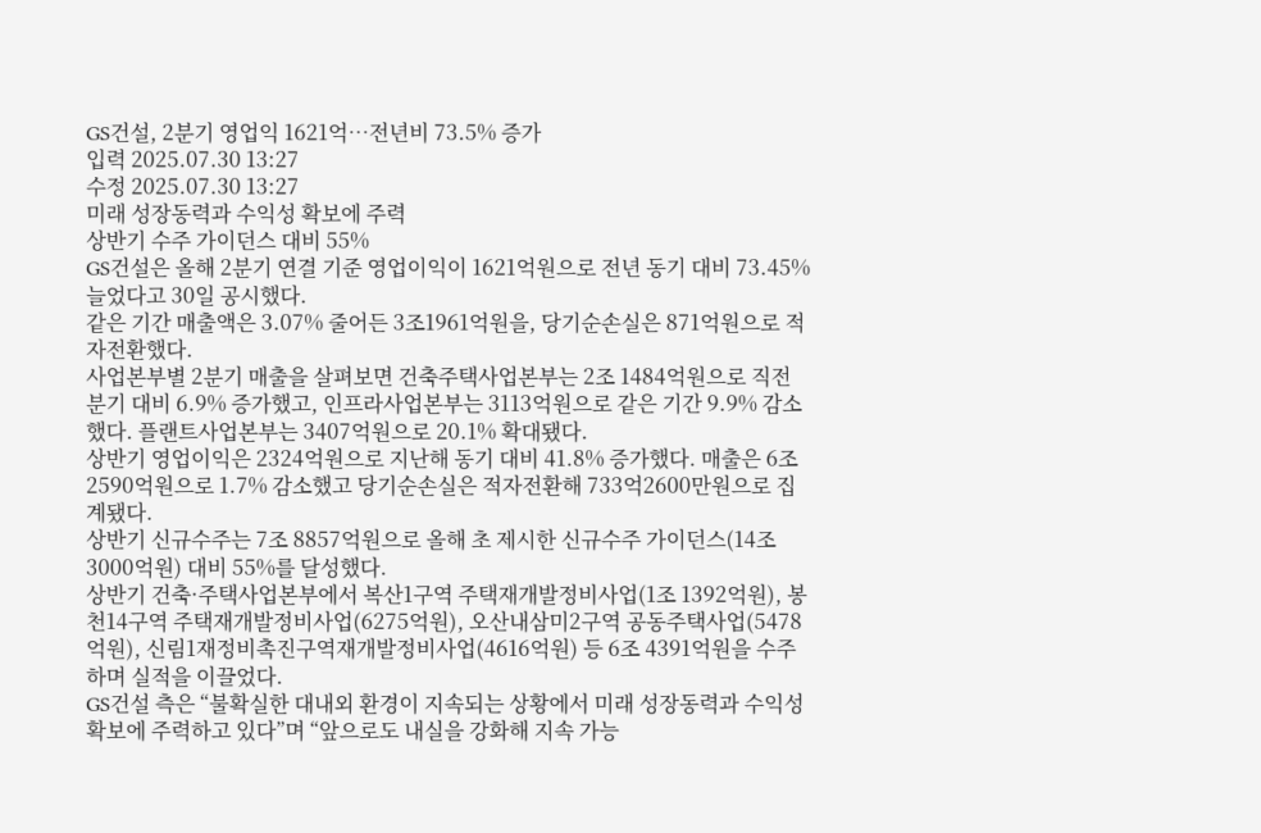GS건설, 2분기 영업익 1621억…전년비 73.5% 증가
입력 2025.07.30 13:27
수정 2025.07.30 13:27
미래 성장동력과 수익성 확보에 주력
상반기 수주 가이던스 대비 55%
GS건설은 올해 2분기 연결 기준 영업이익이 1621억원으로 전년 동기 대비 73.45% 늘었다고 30일 공시했다.
같은 기간 매출액은 3.07% 줄어든 3조1961억원을, 당기순손실은 871억원으로 적자전환했다.
사업본부별 2분기 매출을 살펴보면 건축주택사업본부는 2조 1484억원으로 직전 분기 대비 6.9% 증가했고, 인프라사업본부는 3113억원으로 같은 기간 9.9% 감소했다. 플랜트사업본부는 3407억원으로 20.1% 확대됐다.
상반기 영업이익은 2324억원으로 지난해 동기 대비 41.8% 증가했다. 매출은 6조2590억원으로 1.7% 감소했고 당기순손실은 적자전환해 733억2600만원으로 집계됐다.
상반기 신규수주는 7조 8857억원으로 올해 초 제시한 신규수주 가이던스(14조 3000억원) 대비 55%를 달성했다.
상반기 건축·주택사업본부에서 복산1구역 주택재개발정비사업(1조 1392억원), 봉천14구역 주택재개발정비사업(6275억원), 오산내삼미2구역 공동주택사업(5478억원), 신림1재정비촉진구역재개발정비사업(4616억원) 등 6조 4391억원을 수주하며 실적을 이끌었다.
GS건설 측은 “불확실한 대내외 환경이 지속되는 상황에서 미래 성장동력과 수익성 확보에 주력하고 있다”며 “앞으로도 내실을 강화해 지속 가능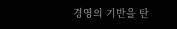경영의 기반을 탄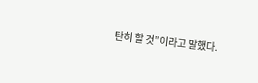탄히 할 것”이라고 말했다.